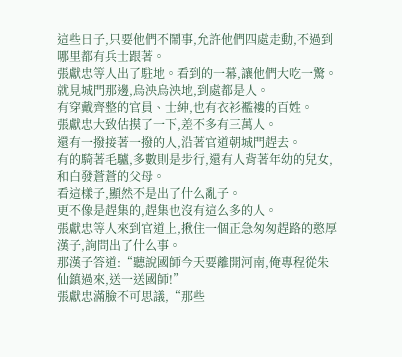這些日子,只要他們不鬧事,允許他們四處走動,不過到哪里都有兵士跟著。
張獻忠等人出了駐地。看到的一幕,讓他們大吃一驚。
就見城門那邊,烏泱烏泱地,到處都是人。
有穿戴齊整的官員、士紳,也有衣衫襤褸的百姓。
張獻忠大致估摸了一下,差不多有三萬人。
還有一撥接著一撥的人,沿著官道朝城門趕去。
有的騎著毛驢,多數則是步行,還有人背著年幼的兒女,和白發蒼蒼的父母。
看這樣子,顯然不是出了什么亂子。
更不像是趕集的,趕集也沒有這么多的人。
張獻忠等人來到官道上,揪住一個正急匆匆趕路的憨厚漢子,詢問出了什么事。
那漢子答道:“聽說國師今天要離開河南,俺專程從朱仙鎮過來,送一送國師!”
張獻忠滿臉不可思議,“那些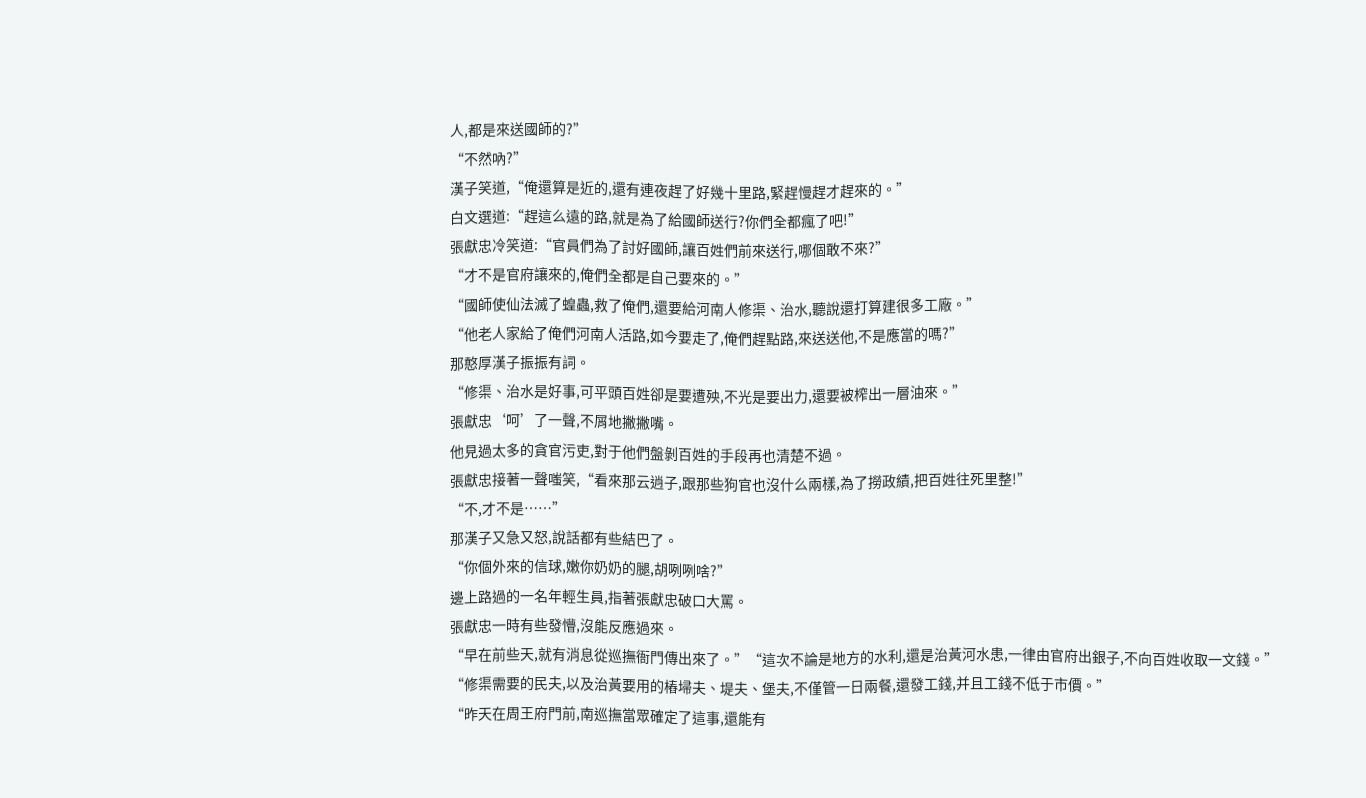人,都是來送國師的?”
“不然吶?”
漢子笑道,“俺還算是近的,還有連夜趕了好幾十里路,緊趕慢趕才趕來的。”
白文選道:“趕這么遠的路,就是為了給國師送行?你們全都瘋了吧!”
張獻忠冷笑道:“官員們為了討好國師,讓百姓們前來送行,哪個敢不來?”
“才不是官府讓來的,俺們全都是自己要來的。”
“國師使仙法滅了蝗蟲,救了俺們,還要給河南人修渠、治水,聽說還打算建很多工廠。”
“他老人家給了俺們河南人活路,如今要走了,俺們趕點路,來送送他,不是應當的嗎?”
那憨厚漢子振振有詞。
“修渠、治水是好事,可平頭百姓卻是要遭殃,不光是要出力,還要被榨出一層油來。”
張獻忠‘呵’了一聲,不屑地撇撇嘴。
他見過太多的貪官污吏,對于他們盤剝百姓的手段再也清楚不過。
張獻忠接著一聲嗤笑,“看來那云逍子,跟那些狗官也沒什么兩樣,為了撈政績,把百姓往死里整!”
“不,才不是……”
那漢子又急又怒,說話都有些結巴了。
“你個外來的信球,嫩你奶奶的腿,胡咧咧啥?”
邊上路過的一名年輕生員,指著張獻忠破口大罵。
張獻忠一時有些發懵,沒能反應過來。
“早在前些天,就有消息從巡撫衙門傳出來了。”“這次不論是地方的水利,還是治黃河水患,一律由官府出銀子,不向百姓收取一文錢。”
“修渠需要的民夫,以及治黃要用的樁埽夫、堤夫、堡夫,不僅管一日兩餐,還發工錢,并且工錢不低于市價。”
“昨天在周王府門前,南巡撫當眾確定了這事,還能有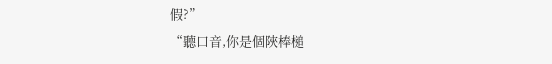假?”
“聽口音,你是個陜棒槌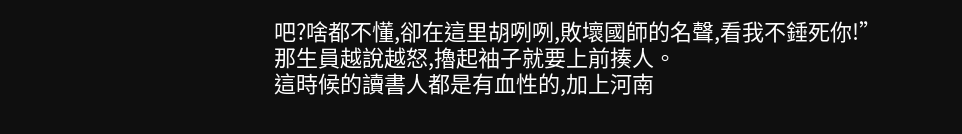吧?啥都不懂,卻在這里胡咧咧,敗壞國師的名聲,看我不錘死你!”
那生員越說越怒,擼起袖子就要上前揍人。
這時候的讀書人都是有血性的,加上河南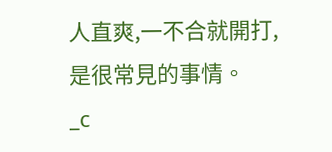人直爽,一不合就開打,是很常見的事情。
_c